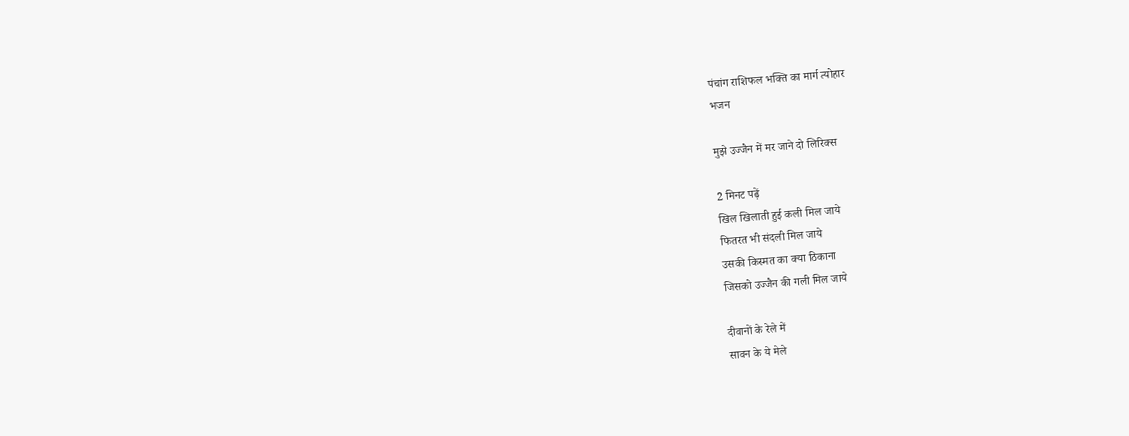पंचांग राशिफल भक्ति का मार्ग त्योहार
भजन

मुझे उज्जैन में मर जाने दो लिरिक्स

2 मिनट पढ़ें
खिल खिलाती हुई कली मिल जाये
फितरत भी संदली मिल जाये
उसकी किस्मत का क्या ठिकाना
जिसको उज्जैन की गली मिल जाये

दीवानों के रेले में
सावन के ये मेले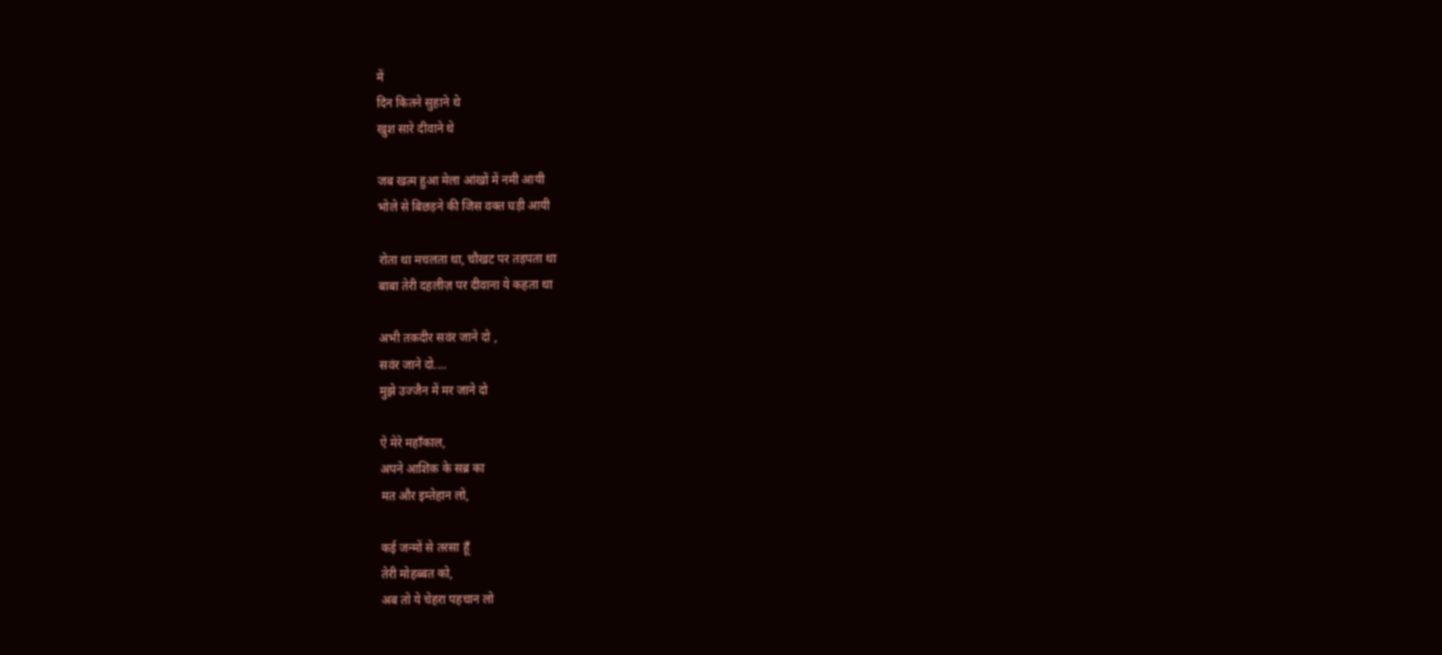में
दिन कितने सुहाने थे
खुश सारे दीवाने थे

जब खत्म हुआ मेला आंखों में नमी आयी
भोले से बिछड़ने की जिस वक्त घड़ी आयी

रोता था मचलता था, चौखट पर तड़पता था
बाबा तेरी दहलीज़ पर दीवाना ये कहता था

अभी तक़दीर सवंर जाने दो ,
सवंर जाने दो....
मुझे उज्जैन में मर जाने दो

ऐ मेरे महाँकाल,
अपने आशिक़ के सब्र का
मत और इम्तेहान लो,

कई जन्मों से तरसा हूँ
तेरी मोहब्बत को,
अब तो ये चेहरा पहचान लो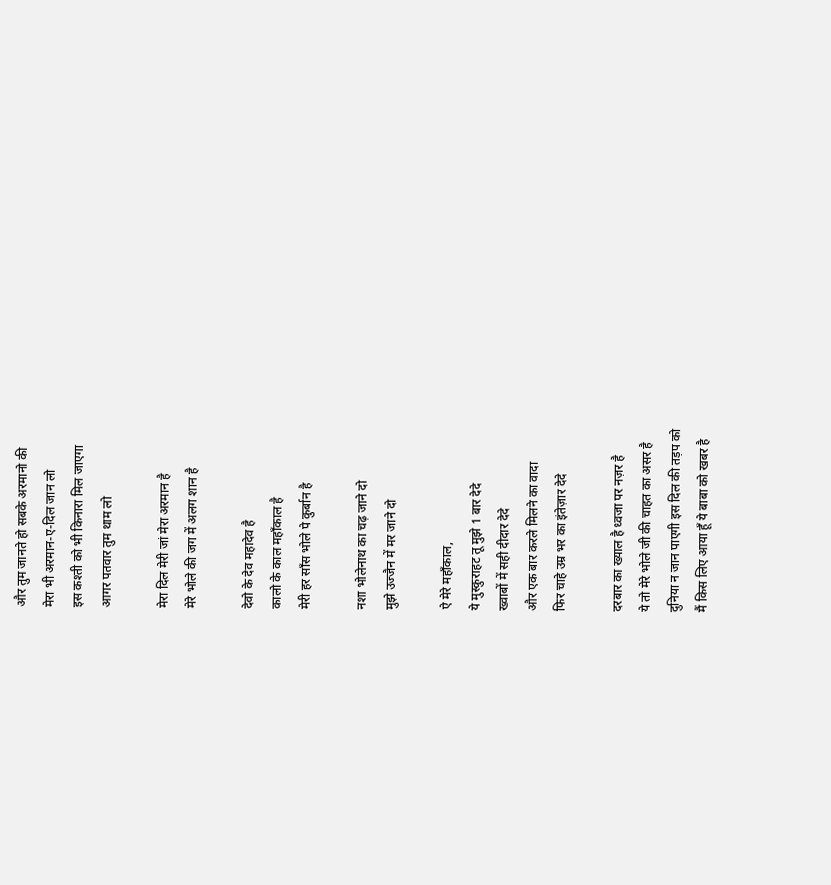और तुम जानते हो सबके अरमानो की
मेरा भी अरमान-ए-दिल जान लो
इस कश्ती को भी किनारा मिल जाएगा
आगर पतवार तुम थाम लो

मेरा दिल मेरी जां मेरा अरमान है
मेरे भोले की जग में अलग शान है

देवो के देव महादेव है
कालो के काल महाँकाल है
मेरी हर साँस भोले पे कुर्बान है

नशा भोलेनाथ का चढ़ जाने दो
मुझे उज्जैन में मर जाने दो

ऐ मेरे महाँकाल,
ये मुस्कुराहट तू मुझे 1 बार देदे
ख्वाबों में सही दीदार देदे
और एक बार करले मिलने का वादा
फिर चाहे उम्र भर का इंतेज़ार देदे

दरबार का ख्याल है ध्वजा पर नज़र है
ये तो मेरे भोले जी की चाहत का असर है
दुनिया न जान पाएगी इस दिल की तड़प को
मैं किस लिए आया हूँ ये बाबा को खबर है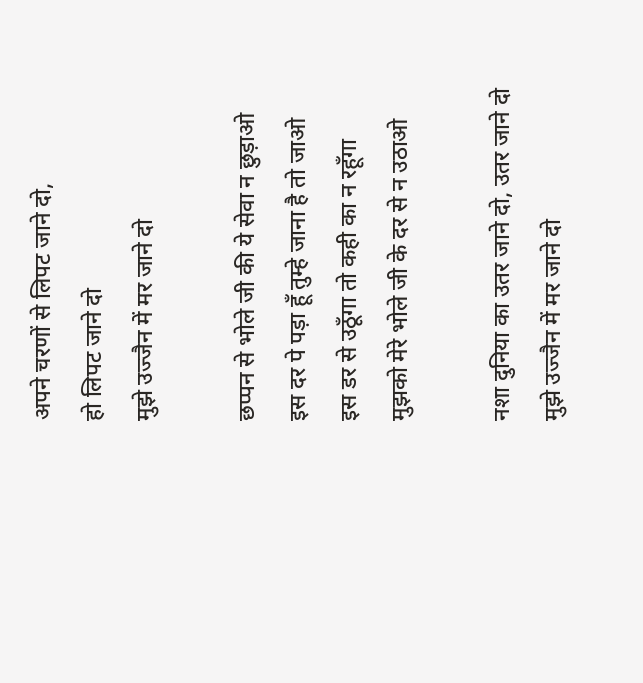अपने चरणों से लिपट जाने दो,
हो लिपट जाने दो
मुझे उज्जैन में मर जाने दो

छप्पन से भोले जी की ये सेवा न छुड़ाओ
इस दर पे पड़ा हूँ तुम्हे जाना है तो जाओ
इस डर से उठूँगा तो कही का न रहूँगा
मुझको मेरे भोले जी के दर से न उठाओ

नशा दुनिया का उतर जाने दो, उतर जाने दो
मुझे उज्जैन में मर जाने दो